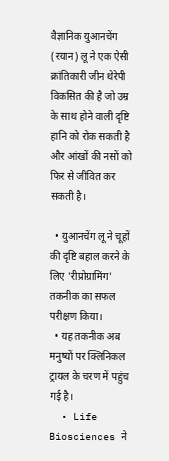वैज्ञानिक युआनचेंग (रयान) लू ने एक ऐसी क्रांतिकारी जीन थेरेपी विकसित की है जो उम्र के साथ होने वाली दृष्टि हानि को रोक सकती है और आंखों की नसों को फिर से जीवित कर सकती है।

  • युआनचेंग लू ने चूहों की दृष्टि बहाल करने के लिए 'रीप्रोग्रामिंग' तकनीक का सफल परीक्षण किया।
  • यह तकनीक अब मनुष्यों पर क्लिनिकल ट्रायल के चरण में पहुंच गई है।
  • Life Biosciences ने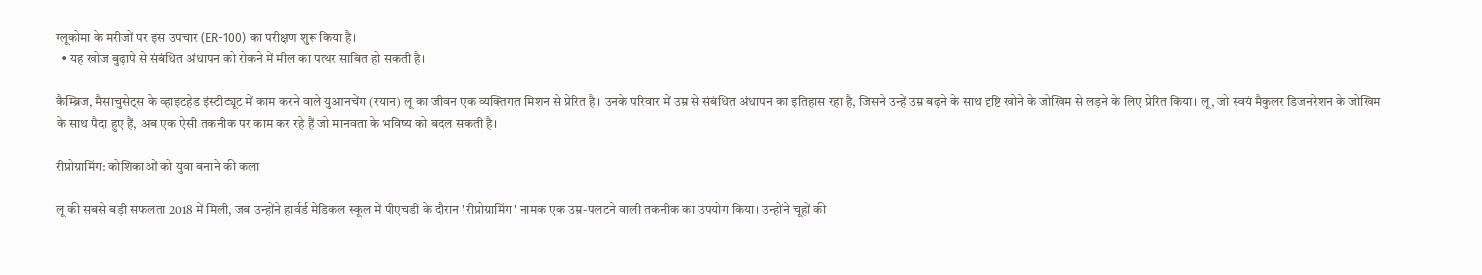ग्लूकोमा के मरीजों पर इस उपचार (ER-100) का परीक्षण शुरू किया है।
  • यह खोज बुढ़ापे से संबंधित अंधापन को रोकने में मील का पत्थर साबित हो सकती है।

कैम्ब्रिज, मैसाचुसेट्स के व्हाइटहेड इंस्टीट्यूट में काम करने वाले युआनचेंग (रयान) लू का जीवन एक व्यक्तिगत मिशन से प्रेरित है। उनके परिवार में उम्र से संबंधित अंधापन का इतिहास रहा है, जिसने उन्हें उम्र बढ़ने के साथ दृष्टि खोने के जोखिम से लड़ने के लिए प्रेरित किया। लू, जो स्वयं मैकुलर डिजनरेशन के जोखिम के साथ पैदा हुए हैं, अब एक ऐसी तकनीक पर काम कर रहे हैं जो मानवता के भविष्य को बदल सकती है।

रीप्रोग्रामिंग: कोशिकाओं को युवा बनाने की कला

लू की सबसे बड़ी सफलता 2018 में मिली, जब उन्होंने हार्वर्ड मेडिकल स्कूल में पीएचडी के दौरान 'रीप्रोग्रामिंग' नामक एक उम्र-पलटने वाली तकनीक का उपयोग किया। उन्होंने चूहों की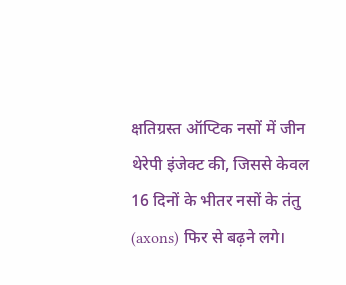क्षतिग्रस्त ऑप्टिक नसों में जीन थेरेपी इंजेक्ट की, जिससे केवल 16 दिनों के भीतर नसों के तंतु (axons) फिर से बढ़ने लगे।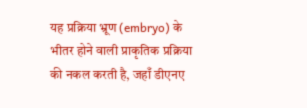यह प्रक्रिया भ्रूण (embryo) के भीतर होने वाली प्राकृतिक प्रक्रिया की नकल करती है, जहाँ डीएनए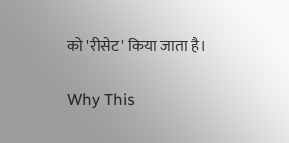को 'रीसेट' किया जाता है।

Why This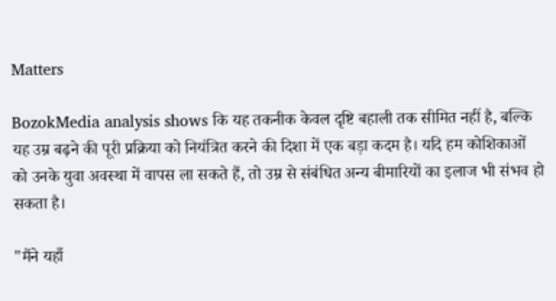Matters

BozokMedia analysis shows कि यह तकनीक केवल दृष्टि बहाली तक सीमित नहीं है, बल्कि यह उम्र बढ़ने की पूरी प्रक्रिया को नियंत्रित करने की दिशा में एक बड़ा कदम है। यदि हम कोशिकाओं को उनके युवा अवस्था में वापस ला सकते हैं, तो उम्र से संबंधित अन्य बीमारियों का इलाज भी संभव हो सकता है।

"मैंने यहाँ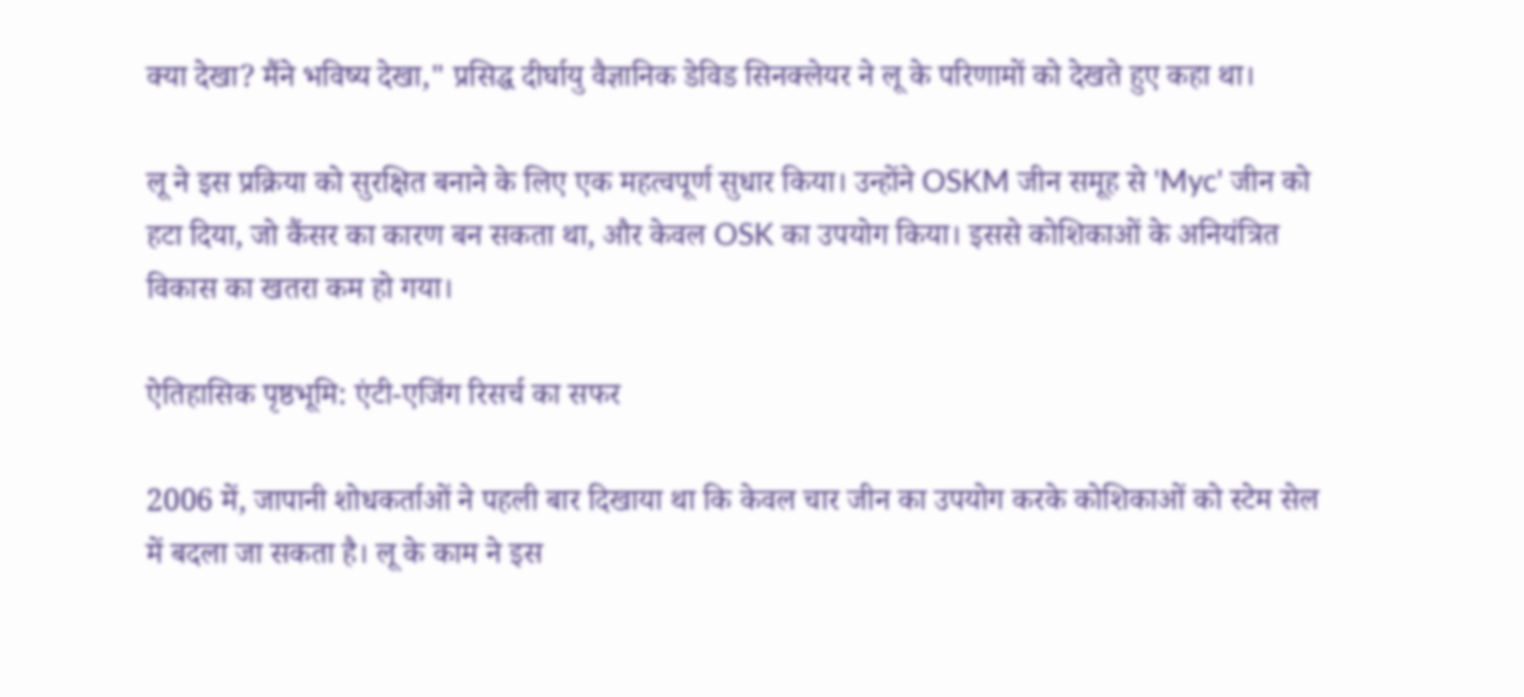क्या देखा? मैंने भविष्य देखा," प्रसिद्ध दीर्घायु वैज्ञानिक डेविड सिनक्लेयर ने लू के परिणामों को देखते हुए कहा था।

लू ने इस प्रक्रिया को सुरक्षित बनाने के लिए एक महत्वपूर्ण सुधार किया। उन्होंने OSKM जीन समूह से 'Myc' जीन को हटा दिया, जो कैंसर का कारण बन सकता था, और केवल OSK का उपयोग किया। इससे कोशिकाओं के अनियंत्रित विकास का खतरा कम हो गया।

ऐतिहासिक पृष्ठभूमि: एंटी-एजिंग रिसर्च का सफर

2006 में, जापानी शोधकर्ताओं ने पहली बार दिखाया था कि केवल चार जीन का उपयोग करके कोशिकाओं को स्टेम सेल में बदला जा सकता है। लू के काम ने इस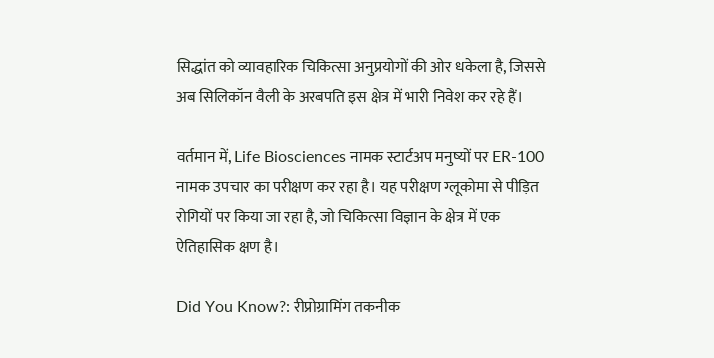सिद्धांत को व्यावहारिक चिकित्सा अनुप्रयोगों की ओर धकेला है, जिससे अब सिलिकॉन वैली के अरबपति इस क्षेत्र में भारी निवेश कर रहे हैं।

वर्तमान में, Life Biosciences नामक स्टार्टअप मनुष्यों पर ER-100 नामक उपचार का परीक्षण कर रहा है। यह परीक्षण ग्लूकोमा से पीड़ित रोगियों पर किया जा रहा है, जो चिकित्सा विज्ञान के क्षेत्र में एक ऐतिहासिक क्षण है।

Did You Know?: रीप्रोग्रामिंग तकनीक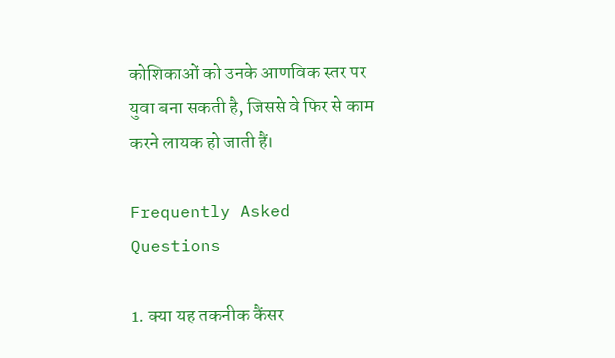कोशिकाओं को उनके आणविक स्तर पर युवा बना सकती है, जिससे वे फिर से काम करने लायक हो जाती हैं।

Frequently Asked Questions

1. क्या यह तकनीक कैंसर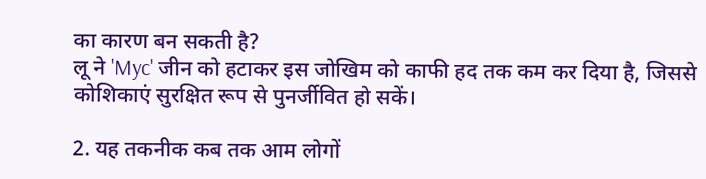का कारण बन सकती है?
लू ने 'Myc' जीन को हटाकर इस जोखिम को काफी हद तक कम कर दिया है, जिससे कोशिकाएं सुरक्षित रूप से पुनर्जीवित हो सकें।

2. यह तकनीक कब तक आम लोगों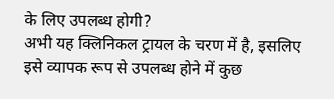के लिए उपलब्ध होगी?
अभी यह क्लिनिकल ट्रायल के चरण में है, इसलिए इसे व्यापक रूप से उपलब्ध होने में कुछ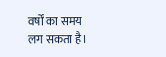वर्षों का समय लग सकता है।